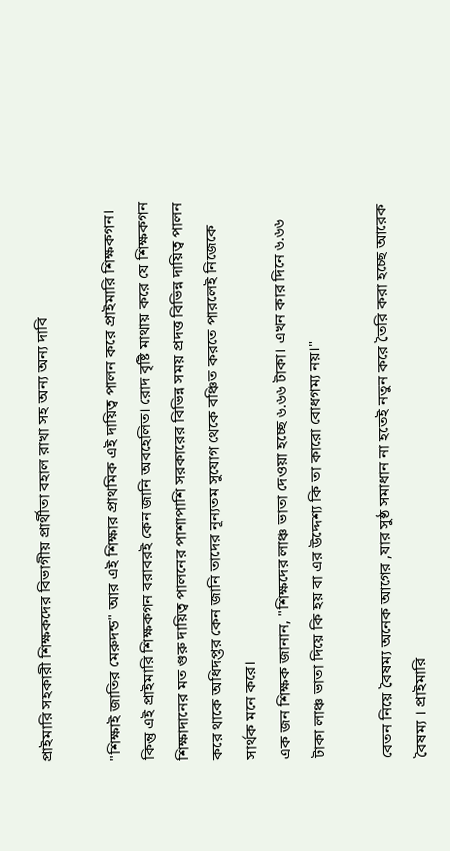প্রাইমারি সহকারী শিক্ষকদের বিভাগীয় প্রার্থীতা বহাল রাখা সহ অন্য অন্য দাবি

"শিক্ষাই জাতির মেরুদন্ড" আর এই শিক্ষার প্রাথমিক এই দায়িত্ব পালন করে প্রাইমারি শিক্ষকগন। কিন্তু এই প্রাইমারি শিক্ষকগন বরাবরই কেন জানি অবহেলিত। রোদ বৃষ্টি মাথায় করে যে শিক্ষকগন শিক্ষাদানের মত গুরু দায়িত্ব পালনের পাশাপাশি সরকারের বিভিন্ন সময় প্রদত্ত বিভিন্ন দায়িত্ব পালন করে থাকে অধিদপ্তর কেন জানি তাদের নূন্যতম সুযোগ থেকে বঞ্চিত করতে পারলেই নিজেকে সার্থক মনে করে।
এক জন শিক্ষক জানান, "শিক্ষদের লাঞ্চ ভাতা দেওয়া হচ্ছে ৬.৬৬ টাকা। এখন কার দিনে ৬.৬৬ টাকা লাঞ্চ ভাতা দিয়ে কি হয় বা এর উদ্দেশ্য কি তা কারো বোধগম্য নয়।"

বেতন নিয়ে বৈষম্য অনেক আগের ,যার সুষ্ঠ সমাধান না হতেই নতুন করে তৈরি করা হচ্ছে আরেক বৈষম্য । প্রাইমারি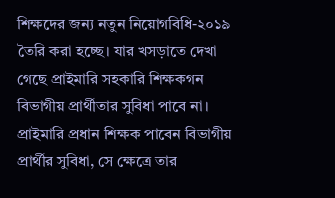শিক্ষদের জন্য নতুন নিয়োগবিধি-২০১৯ তৈরি করা হচ্ছে। যার খসড়াতে দেখা গেছে প্রাইমারি সহকারি শিক্ষকগন বিভাগীয় প্রার্থীতার সুবিধা পাবে না। প্রাইমারি প্রধান শিক্ষক পাবেন বিভাগীয় প্রার্থীর সুবিধা, সে ক্ষেত্রে তার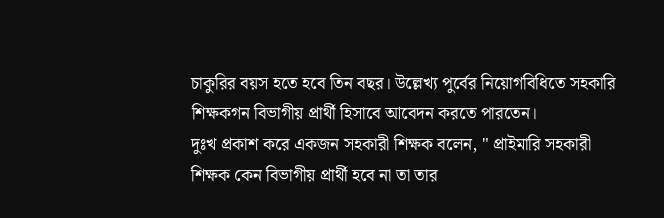চাকুরির বয়স হতে হবে তিন বছর। উল্লেখ্য পুর্বের নিয়োগবিধিতে সহকারি শিক্ষকগন বিভাগীয় প্রার্থী হিসাবে আবেদন করতে পারতেন।
দুঃখ প্রকাশ করে একজন সহকারী শিক্ষক বলেন, " প্রাইমারি সহকারী শিক্ষক কেন বিভাগীয় প্রার্থী হবে না তা তার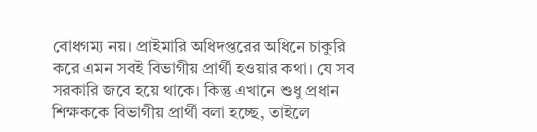বোধগম্য নয়। প্রাইমারি অধিদপ্তরের অধিনে চাকুরি করে এমন সবই বিভাগীয় প্রার্থী হওয়ার কথা। যে সব সরকারি জবে হয়ে থাকে। কিন্তু এখানে শুধু প্রধান শিক্ষককে বিভাগীয় প্রার্থী বলা হচ্ছে, তাইলে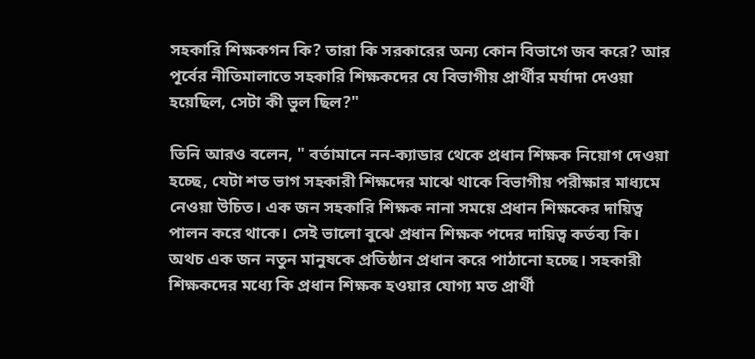সহকারি শিক্ষকগন কি? তারা কি সরকারের অন্য কোন বিভাগে জব করে? আর পূর্বের নীতিমালাতে সহকারি শিক্ষকদের যে বিভাগীয় প্রার্থীর মর্যাদা দেওয়া হয়েছিল, সেটা কী ভুল ছিল?"

তিনি আরও বলেন, " বর্তামানে নন-ক্যাডার থেকে প্রধান শিক্ষক নিয়োগ দেওয়া হচ্ছে, যেটা শত ভাগ সহকারী শিক্ষদের মাঝে থাকে বিভাগীয় পরীক্ষার মাধ্যমে নেওয়া উচিত। এক জন সহকারি শিক্ষক নানা সময়ে প্রধান শিক্ষকের দায়িত্ব পালন করে থাকে। সেই ভালো বুঝে প্রধান শিক্ষক পদের দায়িত্ব কর্তব্য কি। অথচ এক জন নতুন মানুষকে প্রতিষ্ঠান প্রধান করে পাঠানো হচ্ছে। সহকারী শিক্ষকদের মধ্যে কি প্রধান শিক্ষক হওয়ার যোগ্য মত প্রার্থী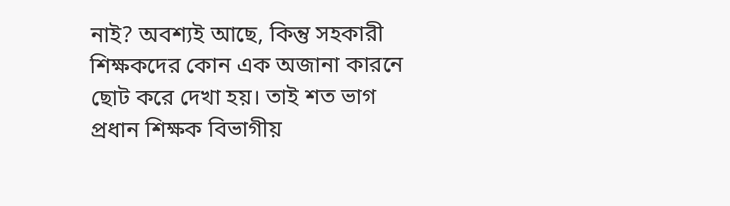নাই? অবশ্যই আছে, কিন্তু সহকারী শিক্ষকদের কোন এক অজানা কারনে ছোট করে দেখা হয়। তাই শত ভাগ প্রধান শিক্ষক বিভাগীয়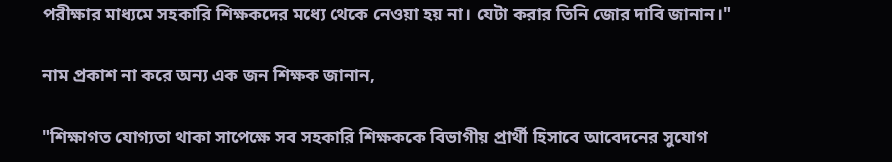পরীক্ষার মাধ্যমে সহকারি শিক্ষকদের মধ্যে থেকে নেওয়া হয় না। যেটা করার তিনি জোর দাবি জানান।"

নাম প্রকাশ না করে অন্য এক জন শিক্ষক জানান,

"শিক্ষাগত যোগ্যতা থাকা সাপেক্ষে সব সহকারি শিক্ষককে বিভাগীয় প্রার্থী হিসাবে আবেদনের সুযোগ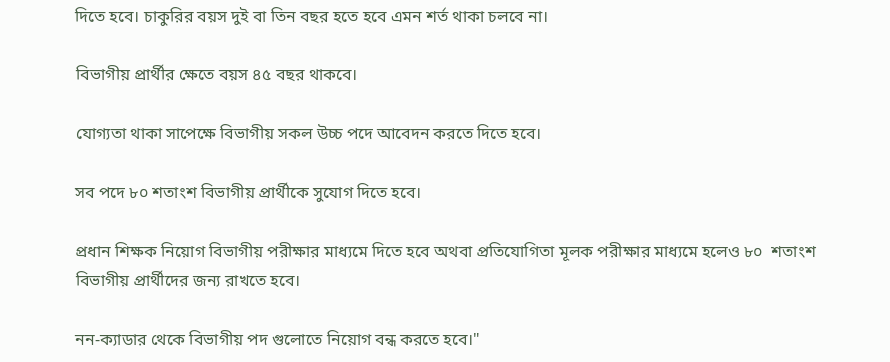দিতে হবে। চাকুরির বয়স দুই বা তিন বছর হতে হবে এমন শর্ত থাকা চলবে না।

বিভাগীয় প্রার্থীর ক্ষেতে বয়স ৪৫ বছর থাকবে।

যোগ্যতা থাকা সাপেক্ষে বিভাগীয় সকল উচ্চ পদে আবেদন করতে দিতে হবে।

সব পদে ৮০ শতাংশ বিভাগীয় প্রার্থীকে সুযোগ দিতে হবে।

প্রধান শিক্ষক নিয়োগ বিভাগীয় পরীক্ষার মাধ্যমে দিতে হবে অথবা প্রতিযোগিতা মূলক পরীক্ষার মাধ্যমে হলেও ৮০  শতাংশ বিভাগীয় প্রার্থীদের জন্য রাখতে হবে।

নন-ক্যাডার থেকে বিভাগীয় পদ গুলোতে নিয়োগ বন্ধ করতে হবে।"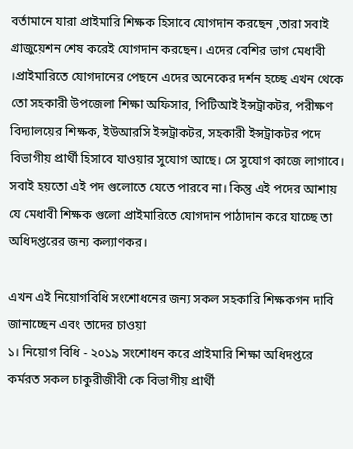বর্তামানে যারা প্রাইমারি শিক্ষক হিসাবে যোগদান করছেন ,তারা সবাই গ্রাজুয়েশন শেষ করেই যোগদান করছেন। এদের বেশির ভাগ মেধাবী ।প্রাইমারিতে যোগদানের পেছনে এদের অনেকের দর্শন হচ্ছে এখন থেকে তো সহকারী উপজেলা শিক্ষা অফিসার, পিটিআই ইন্সট্রাকটর, পরীক্ষণ বিদ্যালয়ের শিক্ষক, ইউআরসি ইন্সট্রাকটর, সহকারী ইন্সট্রাকটর পদে বিভাগীয় প্রার্থী হিসাবে যাওয়ার সুযোগ আছে। সে সুযোগ কাজে লাগাবে। সবাই হয়তো এই পদ গুলোতে যেতে পারবে না। কিন্তু এই পদের আশায় যে মেধাবী শিক্ষক গুলো প্রাইমারিতে যোগদান পাঠাদান করে যাচ্ছে তা অধিদপ্তরের জন্য কল্যাণকর।

এখন এই নিয়োগবিধি সংশোধনের জন্য সকল সহকারি শিক্ষকগন দাবি জানাচ্ছেন এবং তাদের চাওয়া
১। নিয়োগ বিধি - ২০১৯ সংশোধন করে প্রাইমারি শিক্ষা অধিদপ্তরে কর্মরত সকল চাকুরীজীবী কে বিভাগীয় প্রার্থী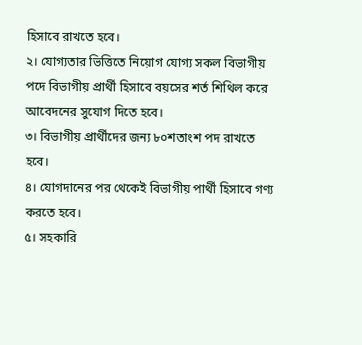হিসাবে রাখতে হবে।
২। যোগ্যতার ভিত্তিতে নিয়োগ যোগ্য সকল বিভাগীয় পদে বিভাগীয় প্রার্থী হিসাবে বয়সের শর্ত শিথিল করে আবেদনের সুযোগ দিতে হবে।
৩। বিভাগীয় প্রার্থীদের জন্য ৮০শতাংশ পদ রাখতে হবে।
৪। যোগদানের পর থেকেই বিভাগীয় পার্থী হিসাবে গণ্য করতে হবে।
৫। সহকারি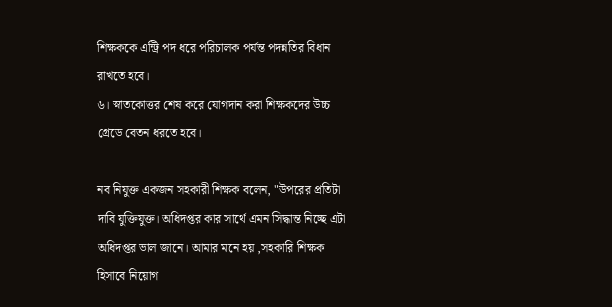শিক্ষককে এন্ট্রি পদ ধরে পরিচালক পর্যন্ত পদন্নতির বিধান রাখতে হবে।
৬। স্নাতকোত্তর শেষ করে যোগদান করা শিক্ষকদের উচ্চ গ্রেডে বেতন ধরতে হবে।

নব নিযুক্ত একজন সহকারী শিক্ষক বলেন, "উপরের প্রতিটা দাবি যুক্তিযুক্ত। অধিদপ্তর কার সার্থে এমন সিদ্ধান্ত নিচ্ছে এটা অধিদপ্তর ভাল জানে। আমার মনে হয় ,সহকারি শিক্ষক হিসাবে নিয়োগ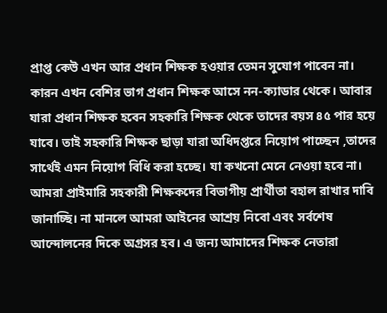প্রাপ্ত কেউ এখন আর প্রধান শিক্ষক হওয়ার তেমন সুযোগ পাবেন না। কারন এখন বেশির ভাগ প্রধান শিক্ষক আসে নন-ক্যাডার থেকে। আবার যারা প্রধান শিক্ষক হবেন সহকারি শিক্ষক থেকে তাদের বয়স ৪৫ পার হয়ে যাবে। তাই সহকারি শিক্ষক ছাড়া যারা অধিদপ্তরে নিয়োগ পাচ্ছেন ,তাদের সার্থেই এমন নিয়োগ বিধি করা হচ্ছে। যা কখনো মেনে নেওয়া হবে না। আমরা প্রাইমারি সহকারী শিক্ষকদের বিভাগীয় প্রার্থীতা বহাল রাখার দাবি জানাচ্ছি। না মানলে আমরা আইনের আশ্রয় নিবো এবং সর্বশেষ আন্দোলনের দিকে অগ্রসর হব। এ জন্য আমাদের শিক্ষক নেতারা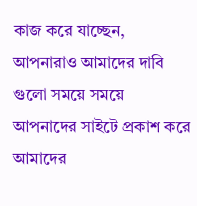কাজ করে যাচ্ছেন, আপনারাও আমাদের দাবি গুলো সময়ে সময়ে আপনাদের সাইটে প্রকাশ করে আমাদের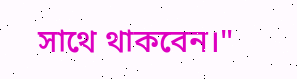সাথে থাকবেন।"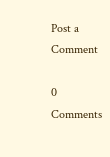Post a Comment

0 Comments